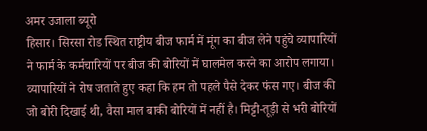अमर उजाला ब्यूरो
हिसार। सिरसा रोड स्थित राष्ट्रीय बीज फार्म में मूंग का बीज लेने पहुंचे व्यापारियों ने फार्म के कर्मचारियों पर बीज की बोरियों में घालमेल करने का आरोप लगाया। व्यापारियों ने रोष जताते हुए कहा कि हम तो पहले पैसे देकर फंस गए। बीज की जो बोरी दिखाई थी, वैसा माल बाकी बोरियों में नहीं है। मिट्टी-तूड़ी से भरी बोरियों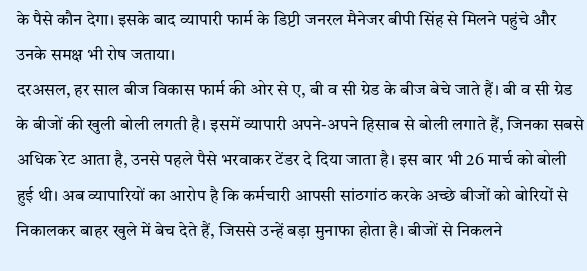के पैसे कौन देगा। इसके बाद व्यापारी फार्म के डिप्टी जनरल मैनेजर बीपी सिंह से मिलने पहुंचे और उनके समक्ष भी रोष जताया।
दरअसल, हर साल बीज विकास फार्म की ओर से ए, बी व सी ग्रेड के बीज बेचे जाते हैं। बी व सी ग्रेड के बीजों की खुली बोली लगती है। इसमें व्यापारी अपने-अपने हिसाब से बोली लगाते हैं, जिनका सबसे अधिक रेट आता है, उनसे पहले पैसे भरवाकर टेंडर दे दिया जाता है। इस बार भी 26 मार्च को बोली हुई थी। अब व्यापारियों का आरोप है कि कर्मचारी आपसी सांठगांठ करके अच्छे बीजों को बोरियों से निकालकर बाहर खुले में बेच देते हैं, जिससे उन्हें बड़ा मुनाफा होता है। बीजों से निकलने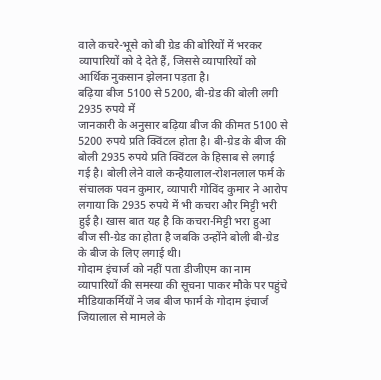वाले कचरे-भूसे को बी ग्रेड की बोरियों में भरकर व्यापारियों को दे देते हैं, जिससे व्यापारियों को आर्थिक नुकसान झेलना पड़ता है।
बढ़िया बीज 5100 से 5200, बी-ग्रेड की बोली लगी 2935 रुपये में
जानकारी के अनुसार बढ़िया बीज की कीमत 5100 से 5200 रुपये प्रति क्विंटल होता है। बी-ग्रेड के बीज की बोली 2935 रुपये प्रति क्विंटल के हिसाब से लगाई गई है। बोली लेने वाले कन्हैयालाल-रोशनलाल फर्म के संचालक पवन कुमार, व्यापारी गोविंद कुमार ने आरोप लगाया कि 2935 रुपये में भी कचरा और मिट्टी भरी हुई है। खास बात यह है कि कचरा-मिट्टी भरा हुआ बीज सी-ग्रेड का होता है जबकि उन्होंने बोली बी-ग्रेड के बीज के लिए लगाई थी।
गोदाम इंचार्ज को नहीं पता डीजीएम का नाम
व्यापारियों की समस्या की सूचना पाकर मौके पर पहुंचे मीडियाकर्मियों ने जब बीज फार्म के गोदाम इंचार्ज जियालाल से मामले के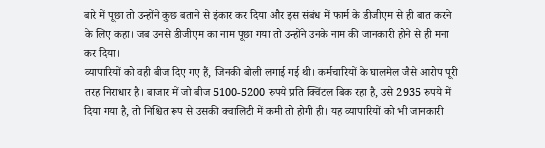बारे में पूछा तो उन्होंने कुछ बताने से इंकार कर दिया और इस संबंध में फार्म के डीजीएम से ही बात करने के लिए कहा। जब उनसे डीजीएम का नाम पूछा गया तो उन्होंने उनके नाम की जानकारी होने से ही मना कर दिया।
व्यापारियों को वही बीज दिए गए हैं, जिनकी बोली लगाई गई थी। कर्मचारियों के घालमेल जैसे आरोप पूरी तरह निराधार है। बाजार में जो बीज 5100-5200 रुपये प्रति क्विंटल बिक रहा है, उसे 2935 रुपये में दिया गया है, तो निश्चित रूप से उसकी क्वालिटी में कमी तो होगी ही। यह व्यापारियों को भी जानकारी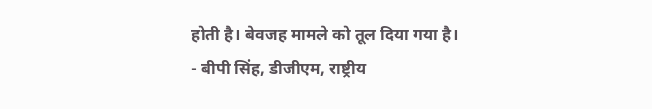होती है। बेवजह मामले को तूल दिया गया है।
- बीपी सिंह, डीजीएम, राष्ट्रीय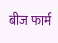बीज फार्म